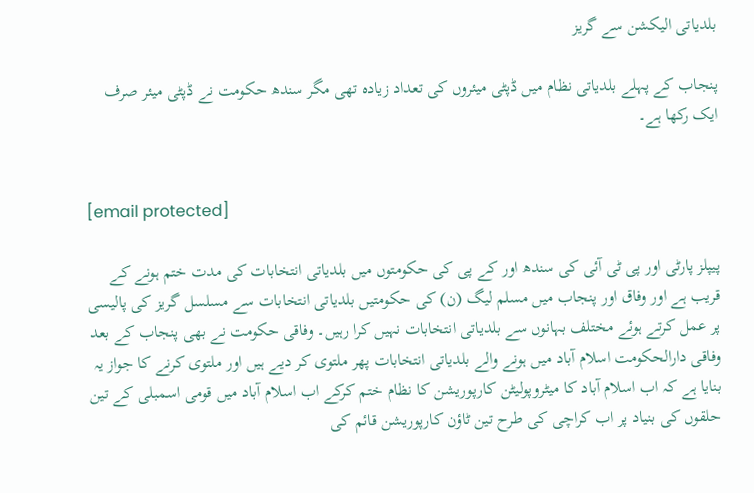بلدیاتی الیکشن سے گریز

پنجاب کے پہلے بلدیاتی نظام میں ڈپٹی میئروں کی تعداد زیادہ تھی مگر سندھ حکومت نے ڈپٹی میئر صرف ایک رکھا ہے۔


[email protected]

پیپلز پارٹی اور پی ٹی آئی کی سندھ اور کے پی کی حکومتوں میں بلدیاتی انتخابات کی مدت ختم ہونے کے قریب ہے اور وفاق اور پنجاب میں مسلم لیگ (ن) کی حکومتیں بلدیاتی انتخابات سے مسلسل گریز کی پالیسی پر عمل کرتے ہوئے مختلف بہانوں سے بلدیاتی انتخابات نہیں کرا رہیں۔ وفاقی حکومت نے بھی پنجاب کے بعد وفاقی دارالحکومت اسلام آباد میں ہونے والے بلدیاتی انتخابات پھر ملتوی کر دیے ہیں اور ملتوی کرنے کا جواز یہ بنایا ہے کہ اب اسلام آباد کا میٹروپولیٹن کارپوریشن کا نظام ختم کرکے اب اسلام آباد میں قومی اسمبلی کے تین حلقوں کی بنیاد پر اب کراچی کی طرح تین ٹاؤن کارپوریشن قائم کی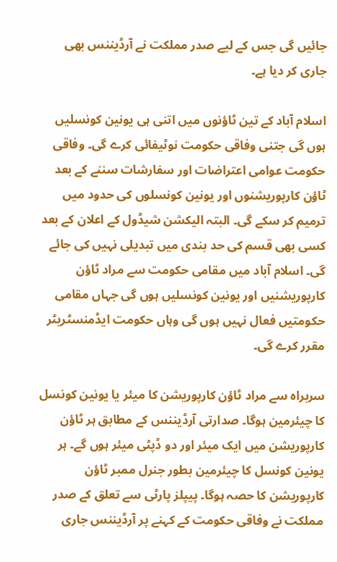جائیں گی جس کے لیے صدر مملکت نے آرڈیننس بھی جاری کر دیا ہے۔

اسلام آباد کے تین ٹاؤنوں میں اتنی ہی یونین کونسلیں ہوں گی جتنی وفاقی حکومت نوٹیفائی کرے گی۔ وفاقی حکومت عوامی اعتراضات اور سفارشات سننے کے بعد ٹاؤن کارپوریشنوں اور یونین کونسلوں کی حدود میں ترمیم کر سکے گی۔ البتہ الیکشن شیڈول کے اعلان کے بعد کسی بھی قسم کی حد بندی میں تبدیلی نہیں کی جائے گی۔ اسلام آباد میں مقامی حکومت سے مراد ٹاؤن کارپوریشنیں اور یونین کونسلیں ہوں گی جہاں مقامی حکومتیں فعال نہیں ہوں گی وہاں حکومت ایڈمنسٹریٹر مقرر کرے گی۔

سربراہ سے مراد ٹاؤن کارپوریشن کا میئر یا یونین کونسل کا چیئرمین ہوگا۔ صدارتی آرڈیننس کے مطابق ہر ٹاؤن کارپوریشن میں ایک میئر اور دو ڈپٹی میئر ہوں گے۔ ہر یونین کونسل کا چیئرمین بطور جنرل ممبر ٹاؤن کارپوریشن کا حصہ ہوگا۔ پیپلز پارٹی سے تعلق کے صدر مملکت نے وفاقی حکومت کے کہنے پر آرڈیننس جاری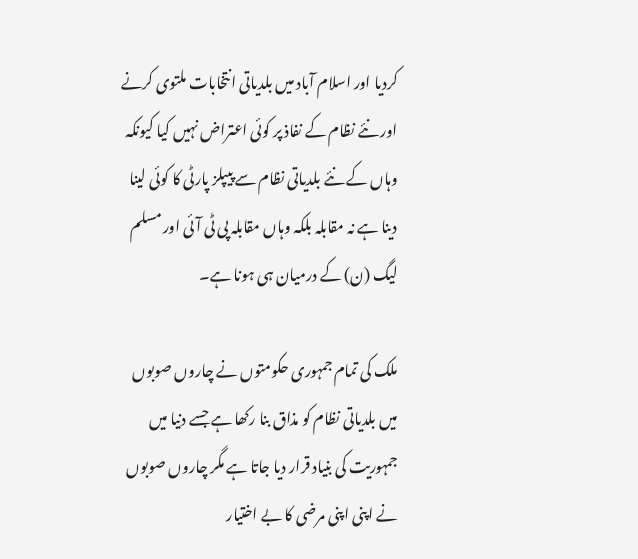کردیا اور اسلام آباد میں بلدیاتی انتخابات ملتوی کرنے اور نئے نظام کے نفاذ پر کوئی اعتراض نہیں کیا کیونکہ وہاں کے نئے بلدیاتی نظام سے پیپلز پارٹی کا کوئی لینا دینا ہے نہ مقابلہ بلکہ وہاں مقابلہ پی ٹی آئی اور مسلم لیگ (ن) کے درمیان ہی ہونا ہے۔

ملک کی تمام جمہوری حکومتوں نے چاروں صوبوں میں بلدیاتی نظام کو مذاق بنا رکھا ہے جسے دنیا میں جمہوریت کی بنیاد قرار دیا جاتا ہے مگر چاروں صوبوں نے اپنی اپنی مرضی کا بے اختیار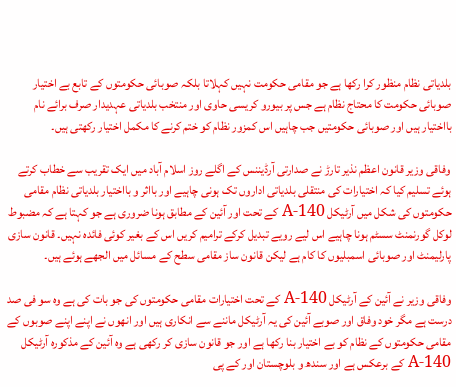بلدیاتی نظام منظور کرا رکھا ہے جو مقامی حکومت نہیں کہلاتا بلکہ صوبائی حکومتوں کے تابع بے اختیار صوبائی حکومت کا محتاج نظام ہے جس پر بیورو کریسی حاوی اور منتخب بلدیاتی عہدیدار صرف برائے نام بااختیار ہیں اور صوبائی حکومتیں جب چاہیں اس کمزور نظام کو ختم کرنے کا مکمل اختیار رکھتی ہیں۔

وفاقی وزیر قانون اعظم نذیر تارڑ نے صدارتی آرڈیننس کے اگلے روز اسلام آباد میں ایک تقریب سے خطاب کرتے ہوئے تسلیم کیا کہ اختیارات کی منتقلی بلدیاتی اداروں تک ہونی چاہیے اور بااثر و بااختیار بلدیاتی نظام مقامی حکومتوں کی شکل میں آرٹیکل 140-A کے تحت اور آئین کے مطابق ہونا ضروری ہے جو کہتا ہے کہ مضبوط لوکل گورنمنٹ سسٹم ہونا چاہیے اس لیے رویے تبدیل کرکے ترامیم کریں اس کے بغیر کوئی فائدہ نہیں۔ قانون سازی پارلیمنٹ اور صوبائی اسمبلیوں کا کام ہے لیکن قانون ساز مقامی سطح کے مسائل میں الجھے ہوئے ہیں۔

وفاقی وزیر نے آئین کے آرٹیکل 140-A کے تحت اختیارات مقامی حکومتوں کی جو بات کی ہے وہ سو فی صد درست ہے مگر خود وفاق اور صوبے آئین کی یہ آرٹیکل ماننے سے انکاری ہیں اور انھوں نے اپنے اپنے صوبوں کے مقامی حکومتوں کے نظام کو بے اختیار بنا رکھا ہے اور جو قانون سازی کر رکھی ہے وہ آئین کے مذکورہ آرٹیکل 140-A کے برعکس ہے اور سندھ و بلوچستان اور کے پی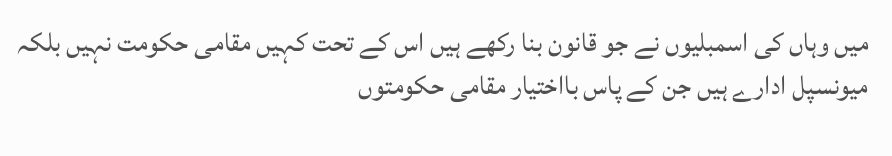میں وہاں کی اسمبلیوں نے جو قانون بنا رکھے ہیں اس کے تحت کہیں مقامی حکومت نہیں بلکہ میونسپل ادارے ہیں جن کے پاس بااختیار مقامی حکومتوں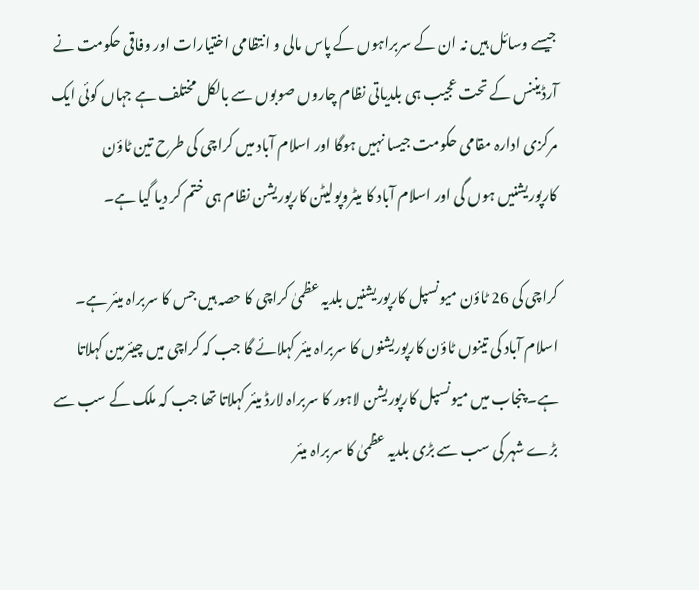جیسے وسائل ہیں نہ ان کے سربراہوں کے پاس مالی و انتظامی اختیارات اور وفاقی حکومت نے آرڈیننس کے تحت عجیب ہی بلدیاتی نظام چاروں صوبوں سے بالکل مختلف ہے جہاں کوئی ایک مرکزی ادارہ مقامی حکومت جیسا نہیں ہوگا اور اسلام آباد میں کراچی کی طرح تین ٹاؤن کارپوریشنیں ہوں گی اور اسلام آباد کا میٹروپولیٹن کارپوریشن نظام ہی ختم کر دیا گیا ہے۔

کراچی کی 26 ٹاؤن میونسپل کارپوریشنیں بلدیہ عظمیٰ کراچی کا حصہ ہیں جس کا سربراہ میئر ہے۔ اسلام آباد کی تینوں ٹاؤن کارپوریشنوں کا سربراہ میئر کہلائے گا جب کہ کراچی میں چیئرمین کہلاتا ہے۔ پنجاب میں میونسپل کارپوریشن لاہور کا سربراہ لارڈ میئر کہلاتا تھا جب کہ ملک کے سب سے بڑے شہر کی سب سے بڑی بلدیہ عظمیٰ کا سربراہ میئر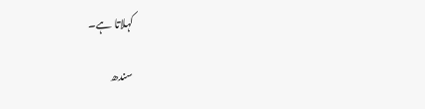کہلاتا ہے۔

سندھ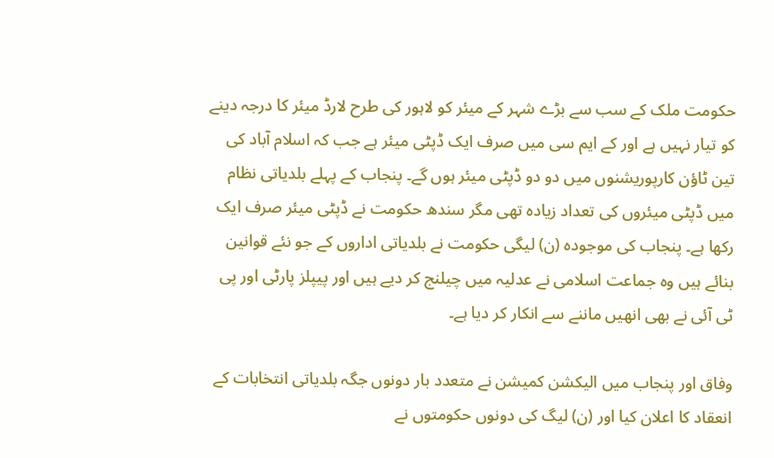حکومت ملک کے سب سے بڑے شہر کے میئر کو لاہور کی طرح لارڈ میئر کا درجہ دینے کو تیار نہیں ہے اور کے ایم سی میں صرف ایک ڈپٹی میئر ہے جب کہ اسلام آباد کی تین ٹاؤن کارپوریشنوں میں دو دو ڈپٹی میئر ہوں گے۔ پنجاب کے پہلے بلدیاتی نظام میں ڈپٹی میئروں کی تعداد زیادہ تھی مگر سندھ حکومت نے ڈپٹی میئر صرف ایک رکھا ہے۔ پنجاب کی موجودہ (ن) لیگی حکومت نے بلدیاتی اداروں کے جو نئے قوانین بنائے ہیں وہ جماعت اسلامی نے عدلیہ میں چیلنج کر دیے ہیں اور پیپلز پارٹی اور پی ٹی آئی نے بھی انھیں ماننے سے انکار کر دیا ہے۔

وفاق اور پنجاب میں الیکشن کمیشن نے متعدد بار دونوں جگہ بلدیاتی انتخابات کے انعقاد کا اعلان کیا اور (ن) لیگ کی دونوں حکومتوں نے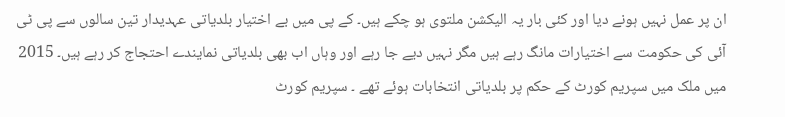ان پر عمل نہیں ہونے دیا اور کئی بار یہ الیکشن ملتوی ہو چکے ہیں۔ کے پی میں بے اختیار بلدیاتی عہدیدار تین سالوں سے پی ٹی آئی کی حکومت سے اختیارات مانگ رہے ہیں مگر نہیں دیے جا رہے اور وہاں اب بھی بلدیاتی نمایندے احتجاج کر رہے ہیں۔ 2015 میں ملک میں سپریم کورٹ کے حکم پر بلدیاتی انتخابات ہوئے تھے ۔ سپریم کورٹ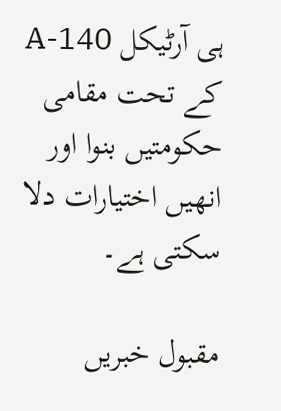ہی آرٹیکل 140-A کے تحت مقامی حکومتیں بنوا اور انھیں اختیارات دلا سکتی ہے۔

مقبول خبریں